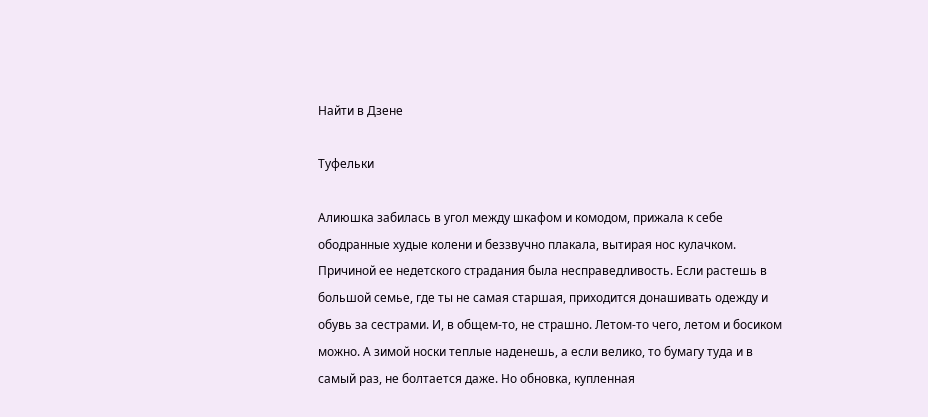Найти в Дзене

Туфельки

Алиюшка забилась в угол между шкафом и комодом, прижала к себе ободранные худые колени и беззвучно плакала, вытирая нос кулачком. Причиной ее недетского страдания была несправедливость. Если растешь в большой семье, где ты не самая старшая, приходится донашивать одежду и обувь за сестрами. И, в общем-то, не страшно. Летом-то чего, летом и босиком можно. А зимой носки теплые наденешь, а если велико, то бумагу туда и в самый раз, не болтается даже. Но обновка, купленная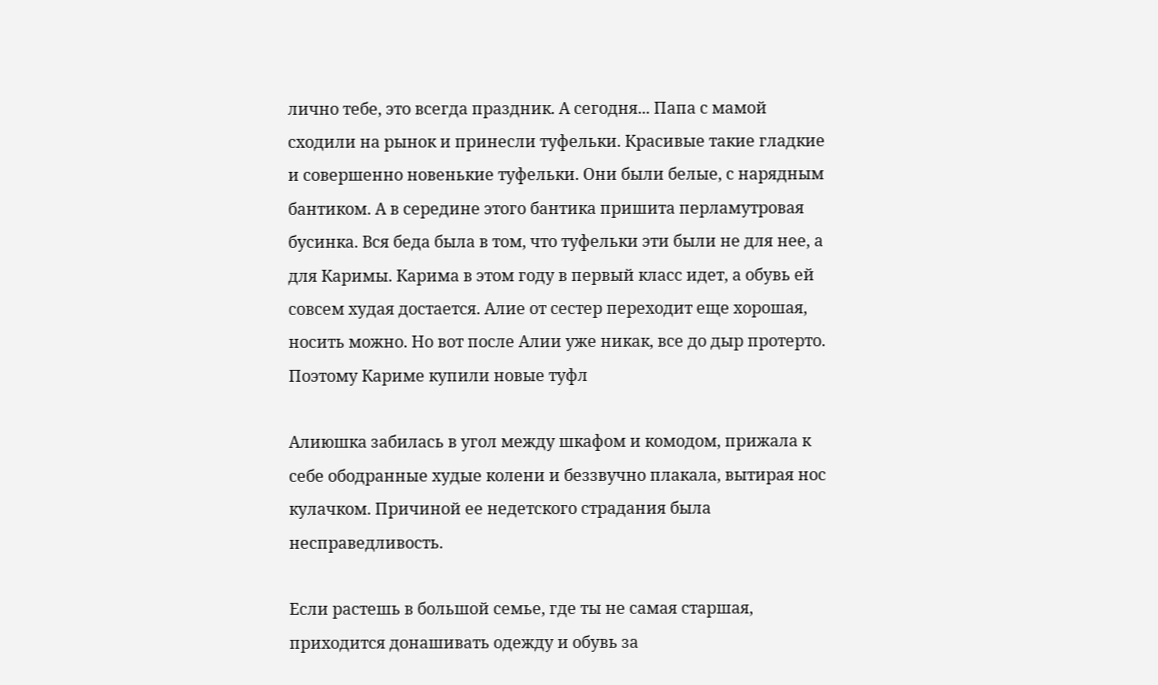лично тебе, это всегда праздник. А сегодня... Папа с мамой сходили на рынок и принесли туфельки. Красивые такие гладкие и совершенно новенькие туфельки. Они были белые, с нарядным бантиком. А в середине этого бантика пришита перламутровая бусинка. Вся беда была в том, что туфельки эти были не для нее, а для Каримы. Карима в этом году в первый класс идет, а обувь ей совсем худая достается. Алие от сестер переходит еще хорошая, носить можно. Но вот после Алии уже никак, все до дыр протерто. Поэтому Кариме купили новые туфл

Алиюшка забилась в угол между шкафом и комодом, прижала к себе ободранные худые колени и беззвучно плакала, вытирая нос кулачком. Причиной ее недетского страдания была несправедливость.

Если растешь в большой семье, где ты не самая старшая, приходится донашивать одежду и обувь за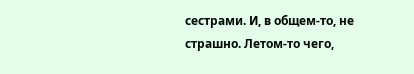сестрами. И, в общем-то, не страшно. Летом-то чего,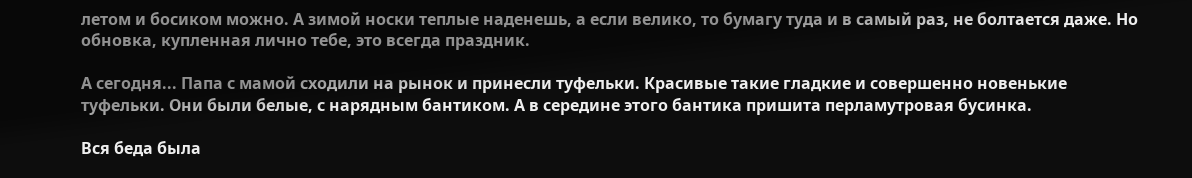летом и босиком можно. А зимой носки теплые наденешь, а если велико, то бумагу туда и в самый раз, не болтается даже. Но обновка, купленная лично тебе, это всегда праздник.

А сегодня... Папа с мамой сходили на рынок и принесли туфельки. Красивые такие гладкие и совершенно новенькие туфельки. Они были белые, с нарядным бантиком. А в середине этого бантика пришита перламутровая бусинка.

Вся беда была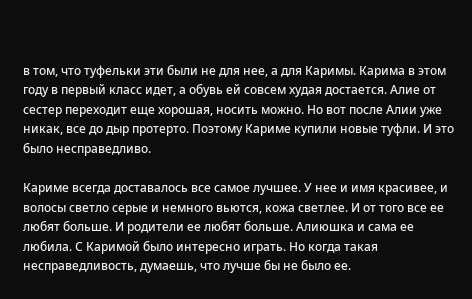в том, что туфельки эти были не для нее, а для Каримы. Карима в этом году в первый класс идет, а обувь ей совсем худая достается. Алие от сестер переходит еще хорошая, носить можно. Но вот после Алии уже никак, все до дыр протерто. Поэтому Кариме купили новые туфли. И это было несправедливо.

Кариме всегда доставалось все самое лучшее. У нее и имя красивее, и волосы светло серые и немного вьются, кожа светлее. И от того все ее любят больше. И родители ее любят больше. Алиюшка и сама ее любила. С Каримой было интересно играть. Но когда такая несправедливость, думаешь, что лучше бы не было ее.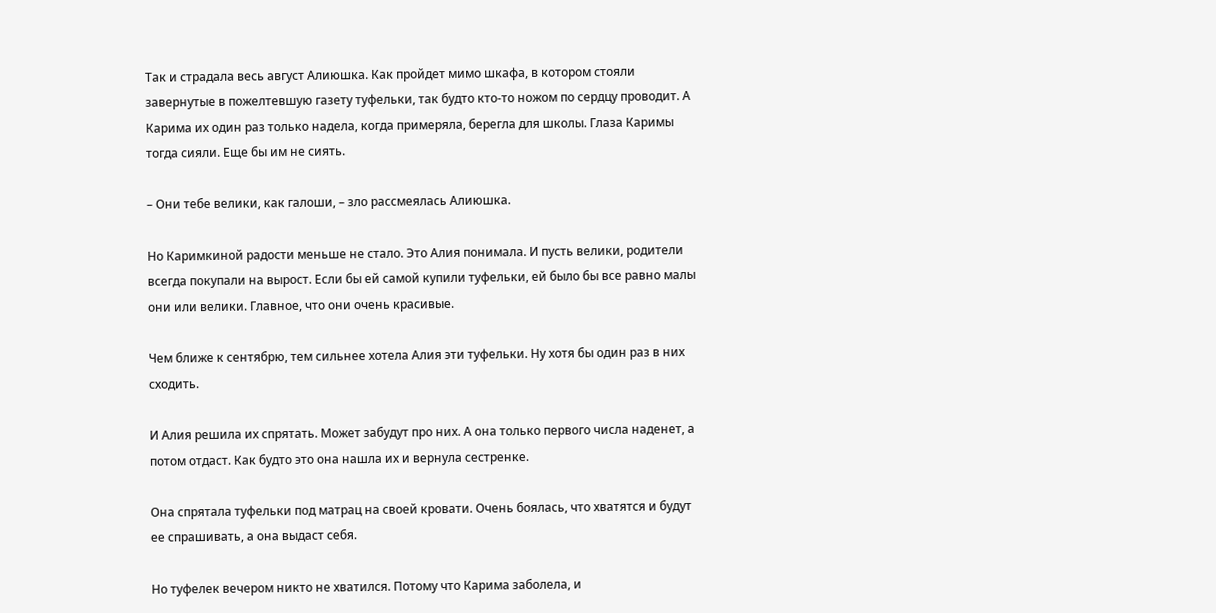Так и страдала весь август Алиюшка. Как пройдет мимо шкафа, в котором стояли завернутые в пожелтевшую газету туфельки, так будто кто-то ножом по сердцу проводит. А Карима их один раз только надела, когда примеряла, берегла для школы. Глаза Каримы тогда сияли. Еще бы им не сиять.

– Они тебе велики, как галоши, – зло рассмеялась Алиюшка.

Но Каримкиной радости меньше не стало. Это Алия понимала. И пусть велики, родители всегда покупали на вырост. Если бы ей самой купили туфельки, ей было бы все равно малы они или велики. Главное, что они очень красивые.

Чем ближе к сентябрю, тем сильнее хотела Алия эти туфельки. Ну хотя бы один раз в них сходить.

И Алия решила их спрятать. Может забудут про них. А она только первого числа наденет, а потом отдаст. Как будто это она нашла их и вернула сестренке.

Она спрятала туфельки под матрац на своей кровати. Очень боялась, что хватятся и будут ее спрашивать, а она выдаст себя.

Но туфелек вечером никто не хватился. Потому что Карима заболела, и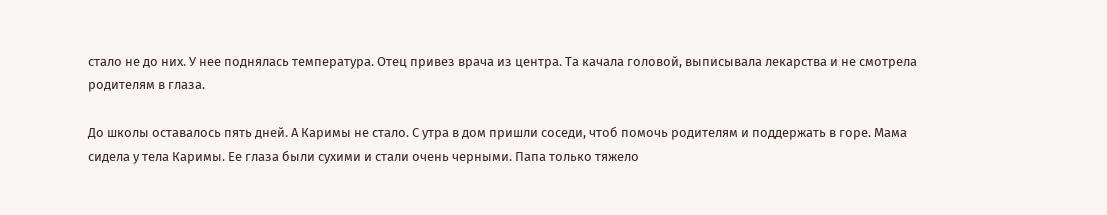стало не до них. У нее поднялась температура. Отец привез врача из центра. Та качала головой, выписывала лекарства и не смотрела родителям в глаза.

До школы оставалось пять дней. А Каримы не стало. С утра в дом пришли соседи, чтоб помочь родителям и поддержать в горе. Мама сидела у тела Каримы. Ее глаза были сухими и стали очень черными. Папа только тяжело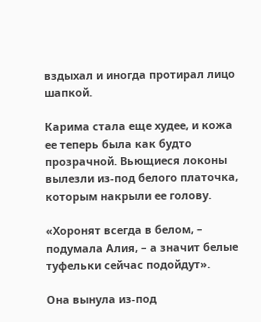вздыхал и иногда протирал лицо шапкой.

Карима стала еще худее, и кожа ее теперь была как будто прозрачной. Вьющиеся локоны вылезли из-под белого платочка, которым накрыли ее голову.

«Хоронят всегда в белом, – подумала Алия, – а значит белые туфельки сейчас подойдут».

Она вынула из-под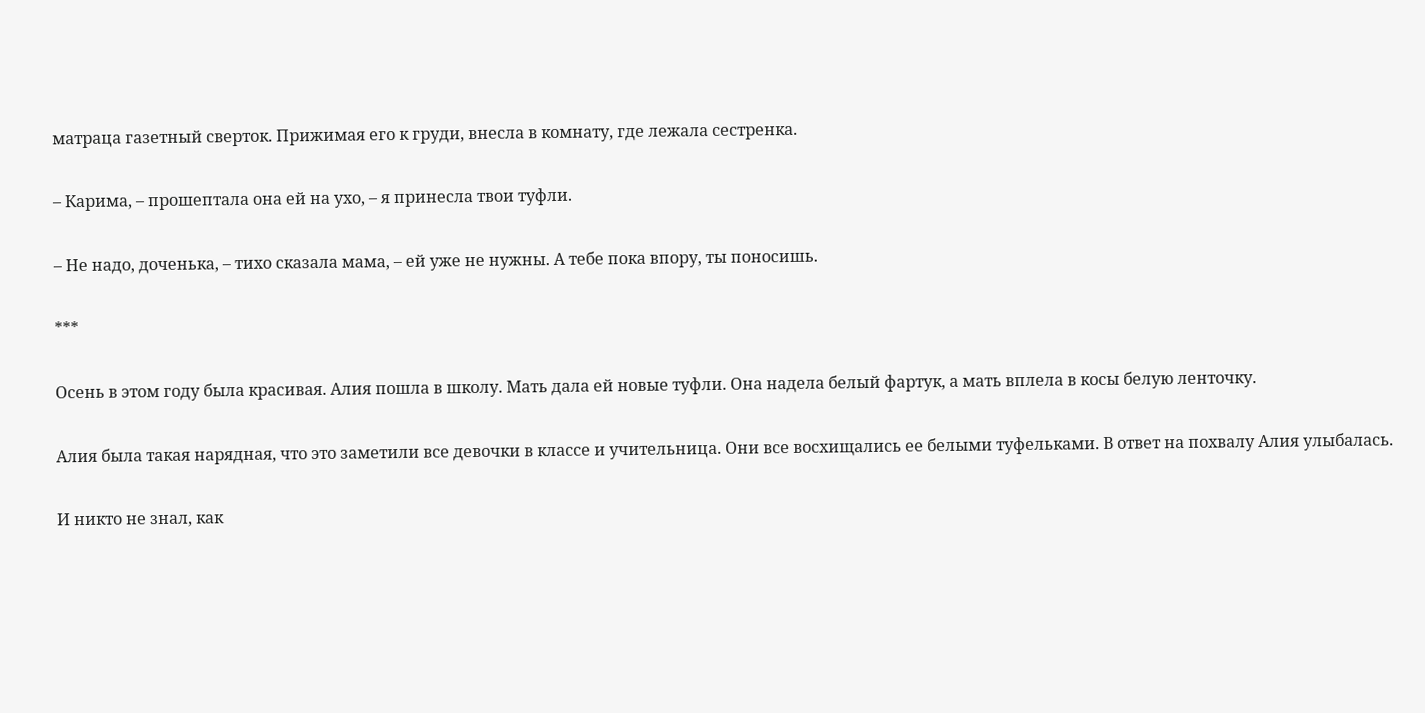матраца газетный сверток. Прижимая его к груди, внесла в комнату, где лежала сестренка.

– Карима, – прошептала она ей на ухо, – я принесла твои туфли.

– Не надо, доченька, – тихо сказала мама, – ей уже не нужны. А тебе пока впору, ты поносишь.

***

Осень в этом году была красивая. Алия пошла в школу. Мать дала ей новые туфли. Она надела белый фартук, а мать вплела в косы белую ленточку.

Алия была такая нарядная, что это заметили все девочки в классе и учительница. Они все восхищались ее белыми туфельками. В ответ на похвалу Алия улыбалась.

И никто не знал, как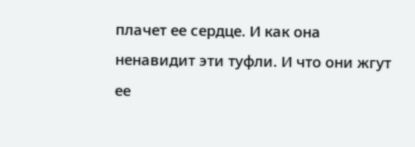плачет ее сердце. И как она ненавидит эти туфли. И что они жгут ее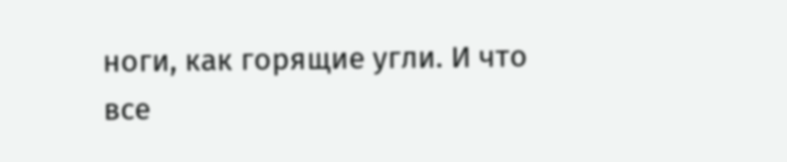ноги, как горящие угли. И что все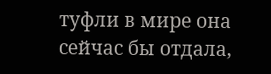туфли в мире она сейчас бы отдала,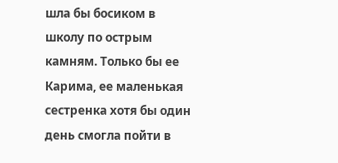шла бы босиком в школу по острым камням. Только бы ее Карима, ее маленькая сестренка хотя бы один день смогла пойти в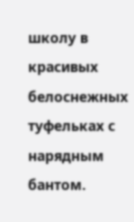школу в красивых белоснежных туфельках с нарядным бантом.